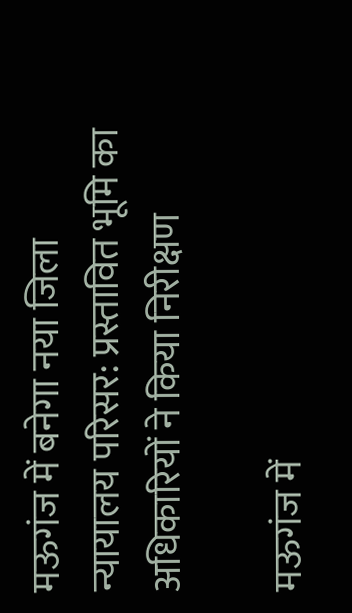मऊगंज में बनेगा नया जिला न्यायालय परिसर: प्रस्तावित भूमि का अधिकारियों ने किया निरीक्षण

मऊगंज में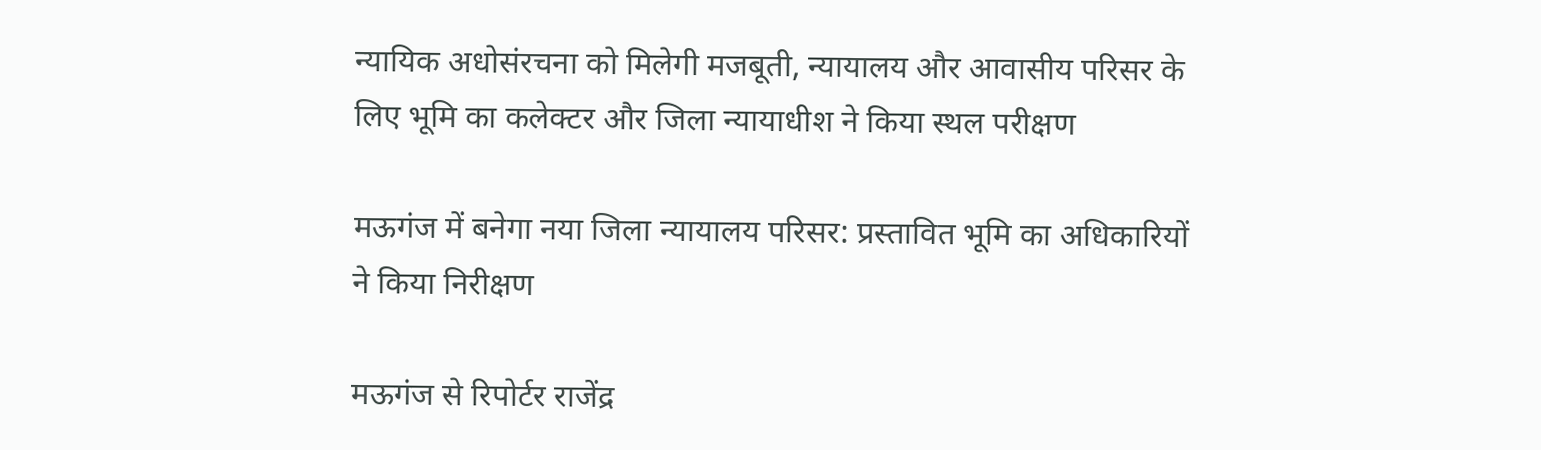न्यायिक अधोसंरचना को मिलेगी मजबूती, न्यायालय और आवासीय परिसर के लिए भूमि का कलेक्टर और जिला न्यायाधीश ने किया स्थल परीक्षण

मऊगंज में बनेगा नया जिला न्यायालय परिसर: प्रस्तावित भूमि का अधिकारियों ने किया निरीक्षण

मऊगंज से रिपोर्टर राजेंद्र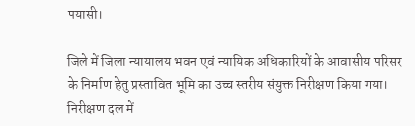पयासी।

जिले में जिला न्यायालय भवन एवं न्यायिक अधिकारियों के आवासीय परिसर के निर्माण हेतु प्रस्तावित भूमि का उच्च स्तरीय संयुक्त निरीक्षण किया गया। निरीक्षण दल में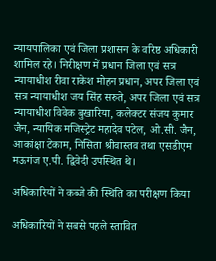न्यायपालिका एवं जिला प्रशासन के वरिष्ठ अधिकारी शामिल रहे। निरीक्षण में प्रधान जिला एवं सत्र न्यायाधीश रीवा राकेश मोहन प्रधान, अपर जिला एवं सत्र न्यायाधीश जय सिंह सरुते, अपर जिला एवं सत्र न्यायाधीश विवेक बुखारिया, कलेक्टर संजय कुमार जैन, न्यायिक मजिस्ट्रेट महादेव पटेल, ओ.सी. जैन, आकांक्षा टेकाम, निसिता श्रीवास्तव तथा एसडीएम मऊगंज ए.पी. द्विवेदी उपस्थित थे।

अधिकारियों ने कब्जे की स्थिति का परीक्षण किया

अधिकारियों ने सबसे पहले स्तावित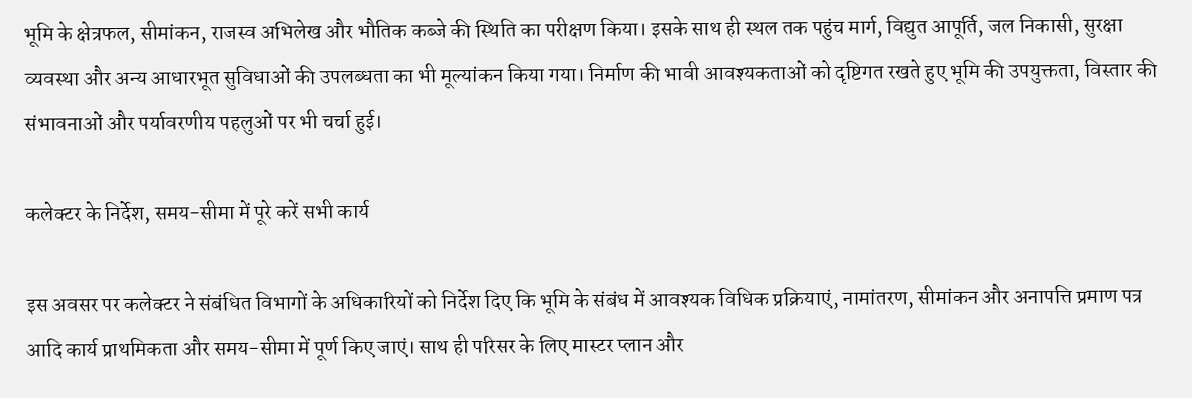भूमि के क्षेत्रफल, सीमांकन, राजस्व अभिलेख और भौतिक कब्जे की स्थिति का परीक्षण किया। इसके साथ ही स्थल तक पहुंच मार्ग, विद्युत आपूर्ति, जल निकासी, सुरक्षा व्यवस्था और अन्य आधारभूत सुविधाओं की उपलब्धता का भी मूल्यांकन किया गया। निर्माण की भावी आवश्यकताओं को दृष्टिगत रखते हुए भूमि की उपयुक्तता, विस्तार की संभावनाओं और पर्यावरणीय पहलुओं पर भी चर्चा हुई।

कलेक्टर के निर्देश, समय-सीमा में पूरे करें सभी कार्य

इस अवसर पर कलेक्टर ने संबंधित विभागों के अधिकारियों को निर्देश दिए कि भूमि के संबंध में आवश्यक विधिक प्रक्रियाएं, नामांतरण, सीमांकन और अनापत्ति प्रमाण पत्र आदि कार्य प्राथमिकता और समय-सीमा में पूर्ण किए जाएं। साथ ही परिसर के लिए मास्टर प्लान और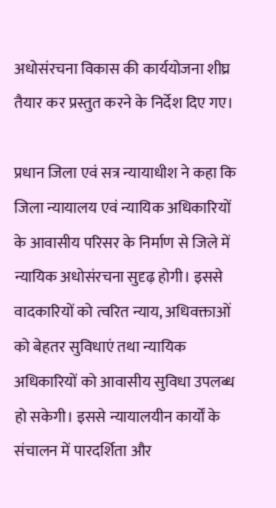अधोसंरचना विकास की कार्ययोजना शीघ्र तैयार कर प्रस्तुत करने के निर्देश दिए गए।

प्रधान जिला एवं सत्र न्यायाधीश ने कहा कि जिला न्यायालय एवं न्यायिक अधिकारियों के आवासीय परिसर के निर्माण से जिले में न्यायिक अधोसंरचना सुदृढ़ होगी। इससे वादकारियों को त्वरित न्याय, अधिवक्ताओं को बेहतर सुविधाएं तथा न्यायिक अधिकारियों को आवासीय सुविधा उपलब्ध हो सकेगी। इससे न्यायालयीन कार्यों के संचालन में पारदर्शिता और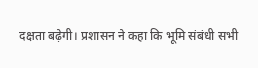दक्षता बढ़ेगी। प्रशासन ने कहा कि भूमि संबंधी सभी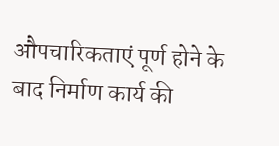औपचारिकताएं पूर्ण होने के बाद निर्माण कार्य की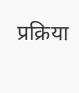प्रक्रिया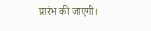प्रारंभ की जाएगी।